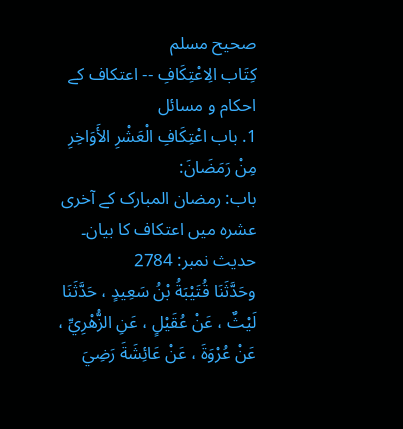صحيح مسلم
كِتَاب الِاعْتِكَافِ -- اعتکاف کے احکام و مسائل
1. باب اعْتِكَافِ الْعَشْرِ الأَوَاخِرِ مِنْ رَمَضَانَ:
باب: رمضان المبارک کے آخری عشرہ میں اعتکاف کا بیان۔
حدیث نمبر: 2784
وحَدَّثَنَا قُتَيْبَةُ بْنُ سَعِيدٍ ، حَدَّثَنَا لَيْثٌ ، عَنْ عُقَيْلٍ ، عَنِ الزُّهْرِيِّ ، عَنْ عُرْوَةَ ، عَنْ عَائِشَةَ رَضِيَ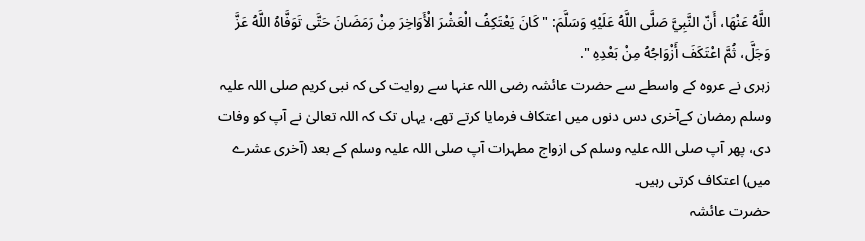اللَّهُ عَنْهَا، أَنّ النَّبِيَّ صَلَّى اللَّهُ عَلَيْهِ وَسَلَّمَ: " كَانَ يَعْتَكِفُ الْعَشْرَ الْأَوَاخِرَ مِنْ رَمَضَانَ حَتَّى تَوَفَّاهُ اللَّهُ عَزَّ وَجَلَّ، ثُمَّ اعْتَكَفَ أَزْوَاجُهُ مِنْ بَعْدِهِ ".
زہری نے عروہ کے واسطے سے حضرت عائشہ رضی اللہ عنہا سے روایت کی کہ نبی کریم صلی اللہ علیہ وسلم رمضان کےآخری دس دنوں میں اعتکاف فرمایا کرتے تھے، یہاں تک کہ اللہ تعالیٰ نے آپ کو وفات دی، پھر آپ صلی اللہ علیہ وسلم کی ازواج مطہرات آپ صلی اللہ علیہ وسلم کے بعد (آخری عشرے میں) اعتکاف کرتی رہیں۔
حضرت عائشہ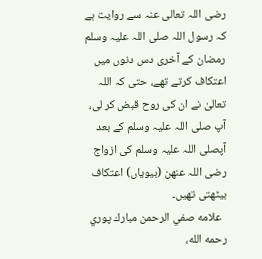رضی اللہ تعالی عنہ سے روایت ہے کہ رسول اللہ صلی اللہ علیہ وسلم رمضان کے آخری دس دنوں میں اعتکاف کرتے تھے، حتی کہ اللہ تعالیٰ نے ان کی روح قبض کر لی، آپ صلی اللہ علیہ وسلم کے بعد آپصلی اللہ علیہ وسلم کی ازواج رضی اللہ عنھن (بیویاں) اعتکاف بیٹھتی تھیں۔
  علامه صفي الرحمن مبارك پوري رحمه الله،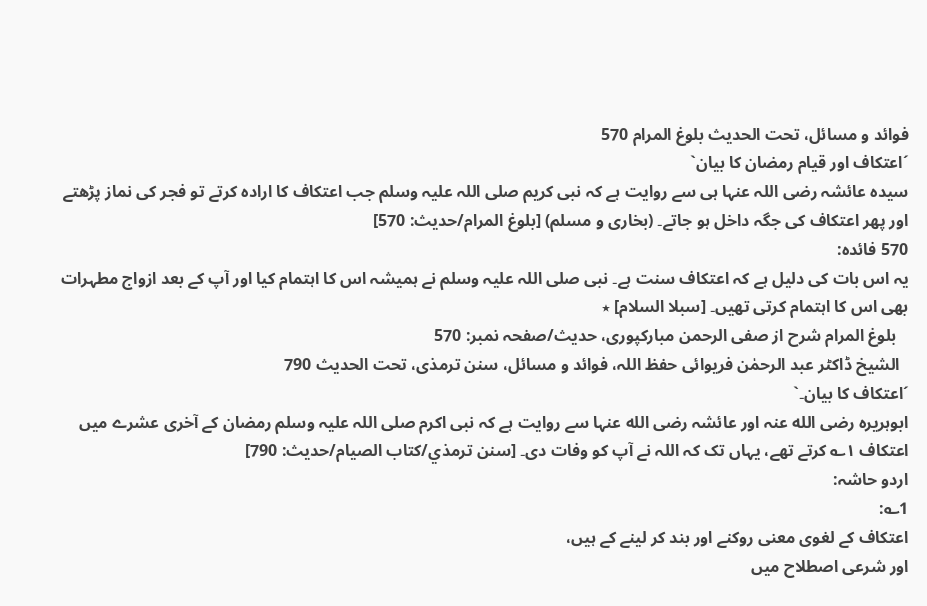فوائد و مسائل، تحت الحديث بلوغ المرام 570
´اعتکاف اور قیام رمضان کا بیان`
سیدہ عائشہ رضی اللہ عنہا ہی سے روایت ہے کہ نبی کریم صلی اللہ علیہ وسلم جب اعتکاف کا ارادہ کرتے تو فجر کی نماز پڑھتے اور پھر اعتکاف کی جگہ داخل ہو جاتے۔ (بخاری و مسلم) [بلوغ المرام/حدیث: 570]
570 فائدہ:
یہ اس بات کی دلیل ہے کہ اعتکاف سنت ہے۔ نبی صلی اللہ علیہ وسلم نے ہمیشہ اس کا اہتمام کیا اور آپ کے بعد ازواج مطہرات بھی اس کا اہتمام کرتی تھیں۔ [سبلا السلام] ٭
   بلوغ المرام شرح از صفی الرحمن مبارکپوری، حدیث/صفحہ نمبر: 570
  الشیخ ڈاکٹر عبد الرحمٰن فریوائی حفظ اللہ، فوائد و مسائل، سنن ترمذی، تحت الحديث 790
´اعتکاف کا بیان۔`
ابوہریرہ رضی الله عنہ اور عائشہ رضی الله عنہا سے روایت ہے کہ نبی اکرم صلی اللہ علیہ وسلم رمضان کے آخری عشرے میں اعتکاف ۱؎ کرتے تھے، یہاں تک کہ اللہ نے آپ کو وفات دی۔ [سنن ترمذي/كتاب الصيام/حدیث: 790]
اردو حاشہ:
1؎:
اعتکاف کے لغوی معنی روکنے اور بند کر لینے کے ہیں،
اور شرعی اصطلاح میں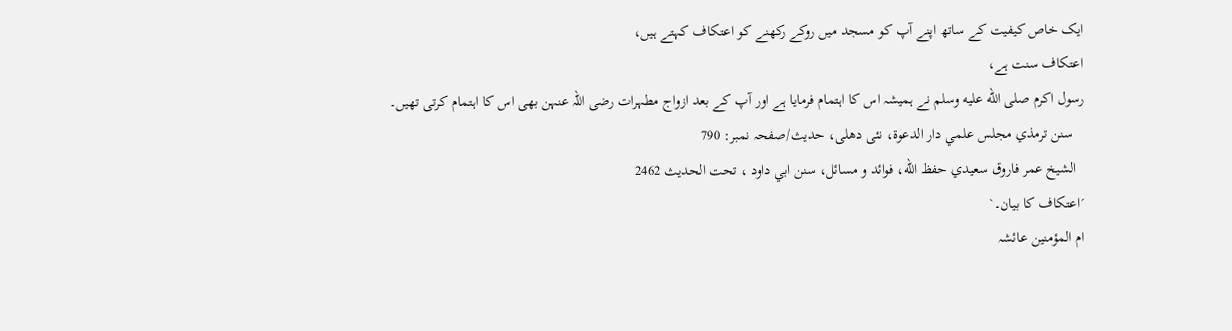ایک خاص کیفیت کے ساتھ اپنے آپ کو مسجد میں روکے رکھنے کو اعتکاف کہتے ہیں،
اعتکاف سنت ہے،
رسول اکرم صلى الله عليه وسلم نے ہمیشہ اس کا اہتمام فرمایا ہے اور آپ کے بعد ازواج مطہرات رضی اللہ عنہن بھی اس کا اہتمام کرتی تھیں۔
   سنن ترمذي مجلس علمي دار الدعوة، نئى دهلى، حدیث/صفحہ نمبر: 790
  الشيخ عمر فاروق سعيدي حفظ الله، فوائد و مسائل، سنن ابي داود ، تحت الحديث 2462
´اعتکاف کا بیان۔`
ام المؤمنین عائشہ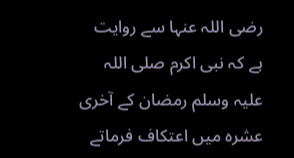رضی اللہ عنہا سے روایت ہے کہ نبی اکرم صلی اللہ علیہ وسلم رمضان کے آخری عشرہ میں اعتکاف فرماتے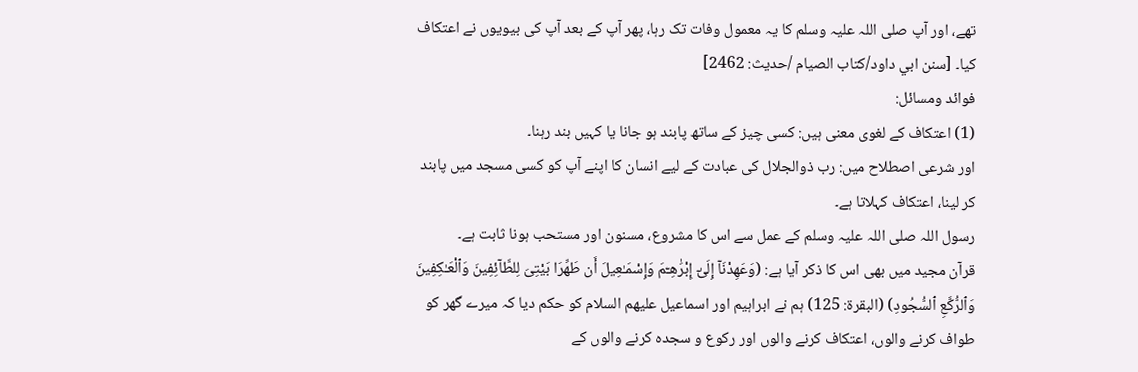تھے، اور آپ صلی اللہ علیہ وسلم کا یہ معمول وفات تک رہا، پھر آپ کے بعد آپ کی بیویوں نے اعتکاف کیا۔ [سنن ابي داود/كتاب الصيام /حدیث: 2462]
فوائد ومسائل:
(1) اعتکاف کے لغوی معنی ہیں: کسی چیز کے ساتھ پابند ہو جانا یا کہیں بند رہنا۔
اور شرعی اصطلاح میں: رب ذوالجلال کی عبادت کے لیے انسان کا اپنے آپ کو کسی مسجد میں پابند کر لینا، اعتکاف کہلاتا ہے۔
رسول اللہ صلی اللہ علیہ وسلم کے عمل سے اس کا مشروع، مسنون اور مستحب ہونا ثابت ہے۔
قرآن مجید میں بھی اس کا ذکر آیا ہے: (وَعَهِدْنَآ إِلَىٰٓ إِبْرَ‌ٰ‌هِـۧمَ وَإِسْمَـٰعِيلَ أَن طَهِّرَ‌ا بَيْتِىَ لِلطَّآئِفِينَ وَٱلْعَـٰكِفِينَ وَٱلرُّ‌كَّعِ ٱلسُّجُودِ) (البقرة: 125) ہم نے ابراہیم اور اسماعیل علیھم السلام کو حکم دیا کہ میرے گھر کو طواف کرنے والوں، اعتکاف کرنے والوں اور رکوع و سجدہ کرنے والوں کے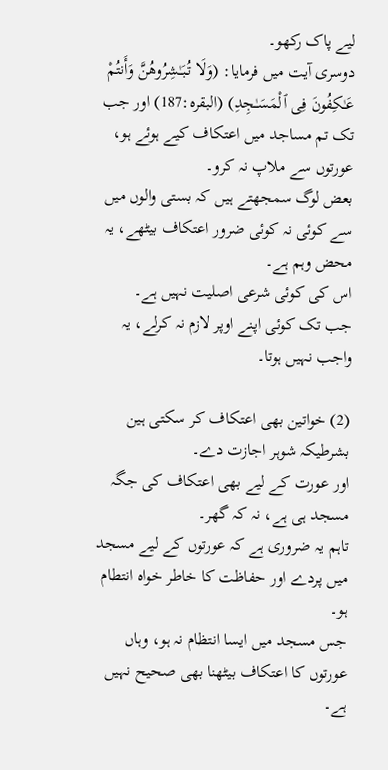لیے پاک رکھو۔
دوسری آیت میں فرمایا: (وَلَا تُبَـٰشِرُ‌وهُنَّ وَأَنتُمْ عَـٰكِفُونَ فِى ٱلْمَسَـٰجِدِ) (البقرہ:187) اور جب تک تم مساجد میں اعتکاف کیے ہوئے ہو، عورتوں سے ملاپ نہ کرو۔
بعض لوگ سمجھتے ہیں کہ بستی والوں میں سے کوئی نہ کوئی ضرور اعتکاف بیٹھے، یہ محض وہم ہے۔
اس کی کوئی شرعی اصلیت نہیں ہے۔
جب تک کوئی اپنے اوپر لازم نہ کرلے، یہ واجب نہیں ہوتا۔

(2) خواتین بھی اعتکاف کر سکتی ہین بشرطیکہ شوہر اجازت دے۔
اور عورت کے لیے بھی اعتکاف کی جگہ مسجد ہی ہے، نہ کہ گھر۔
تاہم یہ ضروری ہے کہ عورتوں کے لیے مسجد میں پردے اور حفاظت کا خاطر خواہ انتطام ہو۔
جس مسجد میں ایسا انتظام نہ ہو، وہاں عورتوں کا اعتکاف بیٹھنا بھی صحیح نہیں ہے۔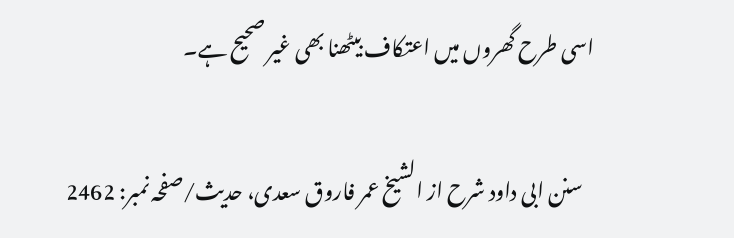اسی طرح گھروں میں اعتکاف بیٹھنا بھی غیر صحیح ہے۔

   سنن ابی داود شرح از الشیخ عمر فاروق سعدی، حدیث/صفحہ نمبر: 2462